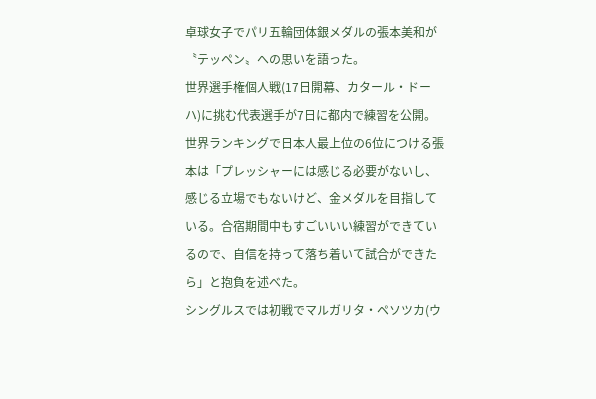卓球女子でパリ五輪団体銀メダルの張本美和が〝テッペン〟への思いを語った。
世界選手権個人戦(17日開幕、カタール・ドーハ)に挑む代表選手が7日に都内で練習を公開。世界ランキングで日本人最上位の6位につける張本は「プレッシャーには感じる必要がないし、感じる立場でもないけど、金メダルを目指している。合宿期間中もすごいいい練習ができているので、自信を持って落ち着いて試合ができたら」と抱負を述べた。
シングルスでは初戦でマルガリタ・ペソツカ(ウ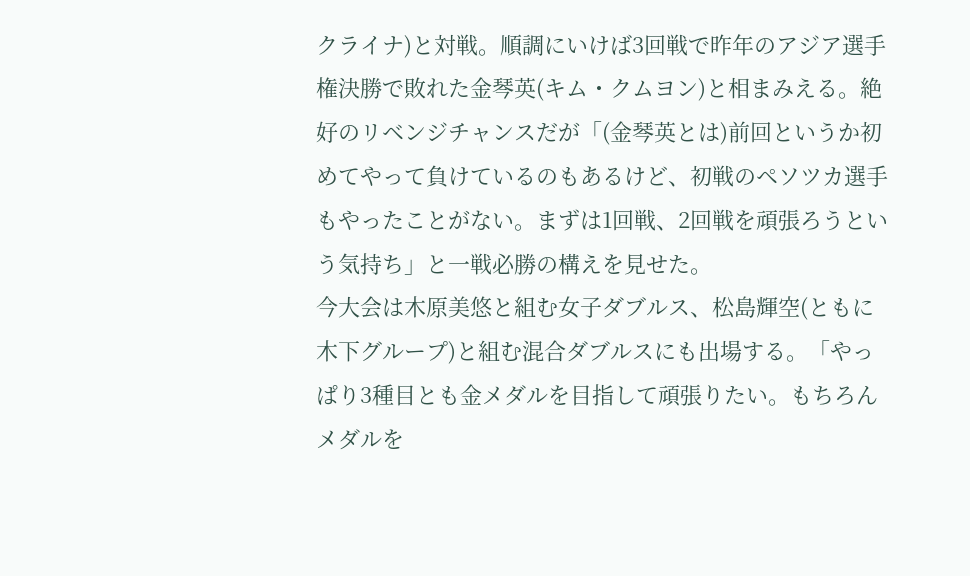クライナ)と対戦。順調にいけば3回戦で昨年のアジア選手権決勝で敗れた金琴英(キム・クムヨン)と相まみえる。絶好のリベンジチャンスだが「(金琴英とは)前回というか初めてやって負けているのもあるけど、初戦のペソツカ選手もやったことがない。まずは1回戦、2回戦を頑張ろうという気持ち」と一戦必勝の構えを見せた。
今大会は木原美悠と組む女子ダブルス、松島輝空(ともに木下グループ)と組む混合ダブルスにも出場する。「やっぱり3種目とも金メダルを目指して頑張りたい。もちろんメダルを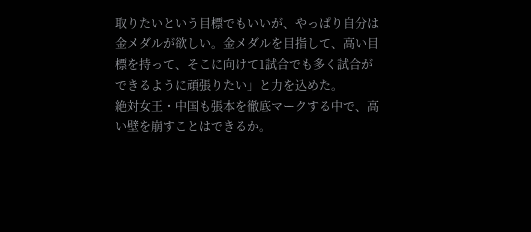取りたいという目標でもいいが、やっぱり自分は金メダルが欲しい。金メダルを目指して、高い目標を持って、そこに向けて1試合でも多く試合ができるように頑張りたい」と力を込めた。
絶対女王・中国も張本を徹底マークする中で、高い壁を崩すことはできるか。